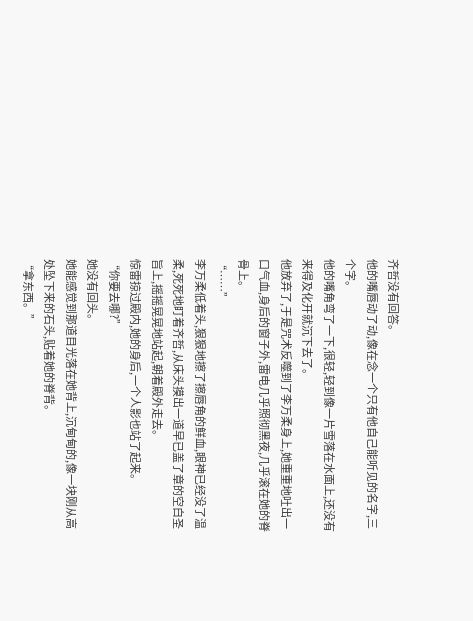齐哲没有回答。
他的嘴唇动了动,像在念一个只有他自己能听见的名字,三个字。
他的嘴角弯了一下,很轻,轻到像一片雪落在水面上,还没有来得及化开就沉下去了。
他放弃了,于是咒术反噬到了李万柔身上,她重重地吐出一口气血,身后的窗子外,雷电几乎照彻黑夜,几乎滚在她的脊骨上。
“……”
李万柔低着头,狠狠地擦了擦唇角的鲜血,眼神已经没了温柔,死死地盯着齐哲,从床头摸出一道早已盖了章的空白圣旨上,摇摇晃晃地站起,朝着殿外走去。
惊雷掠过殿内,她的身后,一个人影也站了起来。
“你要去哪?”
她没有回头。
她能感觉到那道目光落在她背上,沉甸甸的,像一块刚从高处坠下来的石头,贴着她的脊背。
“拿东西。”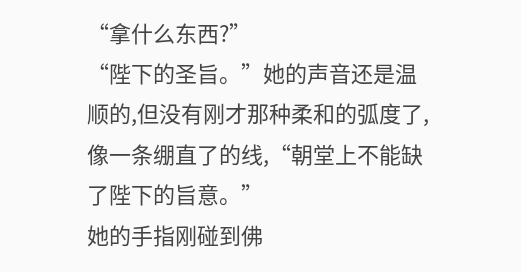“拿什么东西?”
“陛下的圣旨。”她的声音还是温顺的,但没有刚才那种柔和的弧度了,像一条绷直了的线,“朝堂上不能缺了陛下的旨意。”
她的手指刚碰到佛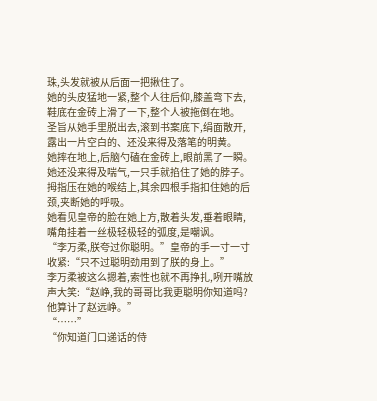珠,头发就被从后面一把揪住了。
她的头皮猛地一紧,整个人往后仰,膝盖弯下去,鞋底在金砖上滑了一下,整个人被拖倒在地。
圣旨从她手里脱出去,滚到书案底下,绢面散开,露出一片空白的、还没来得及落笔的明黄。
她摔在地上,后脑勺磕在金砖上,眼前黑了一瞬。
她还没来得及喘气,一只手就掐住了她的脖子。拇指压在她的喉结上,其余四根手指扣住她的后颈,夹断她的呼吸。
她看见皇帝的脸在她上方,散着头发,垂着眼睛,嘴角挂着一丝极轻极轻的弧度,是嘲讽。
“李万柔,朕夸过你聪明。”皇帝的手一寸一寸收紧:“只不过聪明劲用到了朕的身上。”
李万柔被这么摁着,索性也就不再挣扎,咧开嘴放声大笑:“赵峥,我的哥哥比我更聪明你知道吗?他算计了赵远峥。”
“……”
“你知道门口递话的侍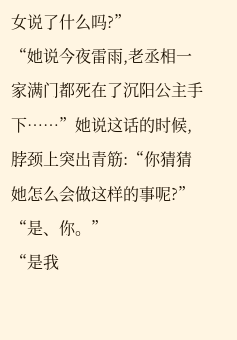女说了什么吗?”
“她说今夜雷雨,老丞相一家满门都死在了沉阳公主手下……”她说这话的时候,脖颈上突出青筋:“你猜猜她怎么会做这样的事呢?”
“是、你。”
“是我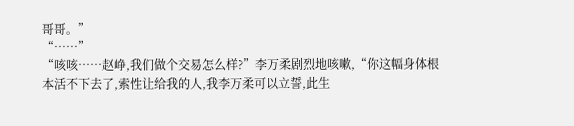哥哥。”
“……”
“咳咳……赵峥,我们做个交易怎么样?”李万柔剧烈地咳嗽,“你这幅身体根本活不下去了,索性让给我的人,我李万柔可以立誓,此生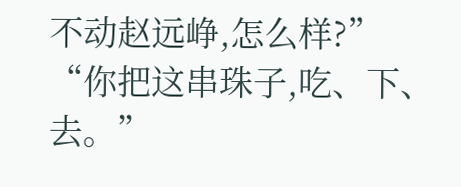不动赵远峥,怎么样?”
“你把这串珠子,吃、下、去。”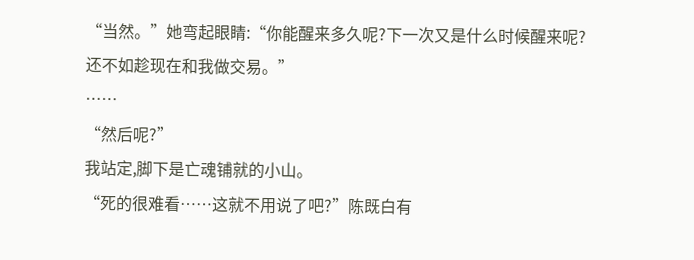“当然。”她弯起眼睛:“你能醒来多久呢?下一次又是什么时候醒来呢?还不如趁现在和我做交易。”
……
“然后呢?”
我站定,脚下是亡魂铺就的小山。
“死的很难看……这就不用说了吧?”陈既白有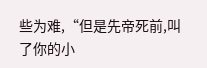些为难,“但是先帝死前,叫了你的小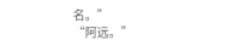名。”
“阿远。”